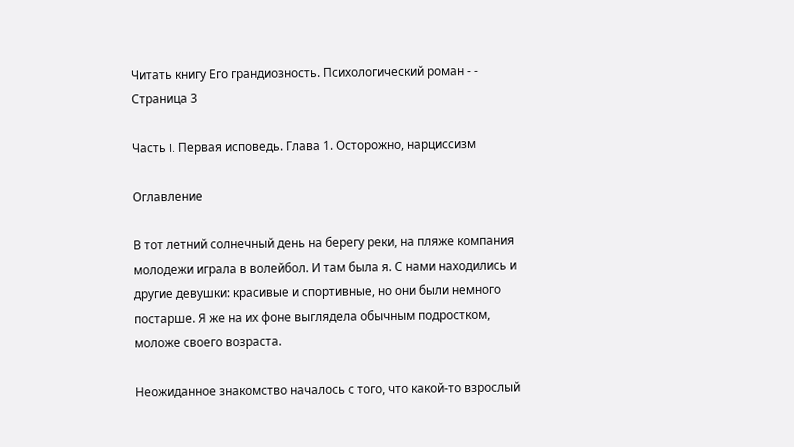Читать книгу Его грандиозность. Психологический роман - - Страница 3

Часть I. Первая исповедь. Глава 1. Осторожно, нарциссизм

Оглавление

В тот летний солнечный день на берегу реки, на пляже компания молодежи играла в волейбол. И там была я. С нами находились и другие девушки: красивые и спортивные, но они были немного постарше. Я же на их фоне выглядела обычным подростком, моложе своего возраста.

Неожиданное знакомство началось с того, что какой-то взрослый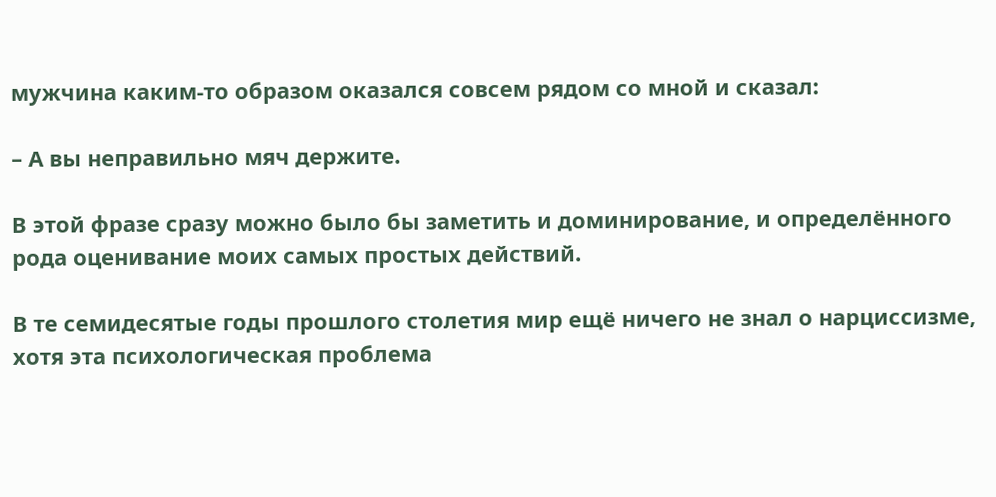мужчина каким-то образом оказался совсем рядом со мной и сказал:

– А вы неправильно мяч держите.

В этой фразе сразу можно было бы заметить и доминирование, и определённого рода оценивание моих самых простых действий.

В те семидесятые годы прошлого столетия мир ещё ничего не знал о нарциссизме, хотя эта психологическая проблема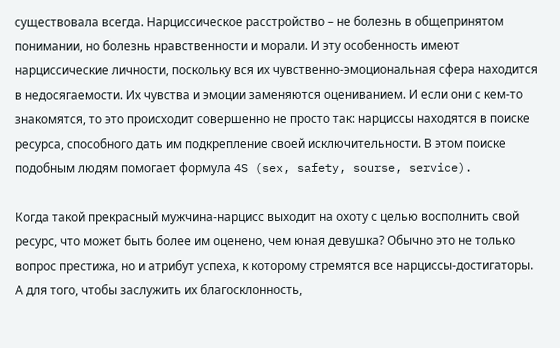существовала всегда. Нарциссическое расстройство – не болезнь в общепринятом понимании, но болезнь нравственности и морали. И эту особенность имеют нарциссические личности, поскольку вся их чувственно-эмоциональная сфера находится в недосягаемости. Их чувства и эмоции заменяются оцениванием. И если они с кем-то знакомятся, то это происходит совершенно не просто так: нарциссы находятся в поиске ресурса, способного дать им подкрепление своей исключительности. В этом поиске подобным людям помогает формула 4S (sex, safety, sourse, service).

Когда такой прекрасный мужчина-нарцисс выходит на охоту с целью восполнить свой ресурс, что может быть более им оценено, чем юная девушка? Обычно это не только вопрос престижа, но и атрибут успеха, к которому стремятся все нарциссы-достигаторы. А для того, чтобы заслужить их благосклонность,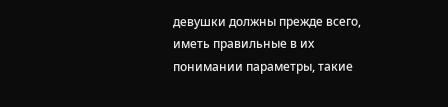девушки должны прежде всего, иметь правильные в их понимании параметры, такие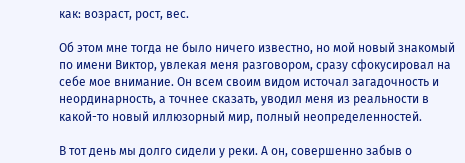как: возраст, рост, вес.

Об этом мне тогда не было ничего известно, но мой новый знакомый по имени Виктор, увлекая меня разговором, сразу сфокусировал на себе мое внимание. Он всем своим видом источал загадочность и неординарность, а точнее сказать, уводил меня из реальности в какой-то новый иллюзорный мир, полный неопределенностей.

В тот день мы долго сидели у реки. А он, совершенно забыв о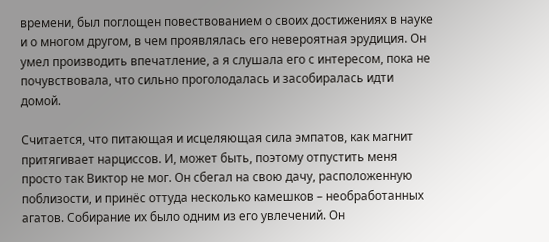времени, был поглощен повествованием о своих достижениях в науке и о многом другом, в чем проявлялась его невероятная эрудиция. Он умел производить впечатление, а я слушала его с интересом, пока не почувствовала, что сильно проголодалась и засобиралась идти домой.

Считается, что питающая и исцеляющая сила эмпатов, как магнит притягивает нарциссов. И, может быть, поэтому отпустить меня просто так Виктор не мог. Он сбегал на свою дачу, расположенную поблизости, и принёс оттуда несколько камешков – необработанных агатов. Собирание их было одним из его увлечений. Он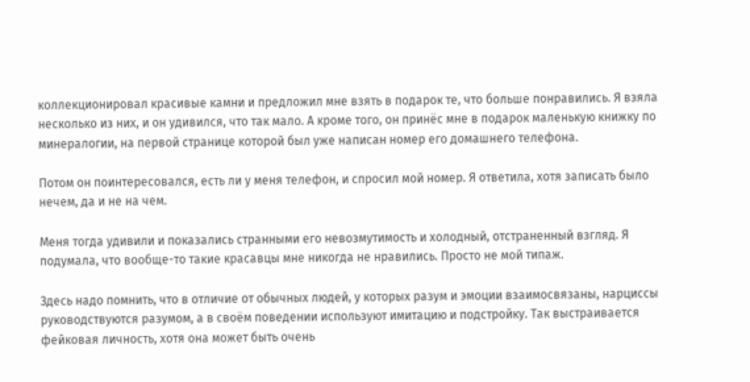коллекционировал красивые камни и предложил мне взять в подарок те, что больше понравились. Я взяла несколько из них, и он удивился, что так мало. А кроме того, он принёс мне в подарок маленькую книжку по минералогии, на первой странице которой был уже написан номер его домашнего телефона.

Потом он поинтересовался, есть ли у меня телефон, и спросил мой номер. Я ответила, хотя записать было нечем, да и не на чем.

Меня тогда удивили и показались странными его невозмутимость и холодный, отстраненный взгляд. Я подумала, что вообще-то такие красавцы мне никогда не нравились. Просто не мой типаж.

Здесь надо помнить, что в отличие от обычных людей, у которых разум и эмоции взаимосвязаны, нарциссы руководствуются разумом, а в своём поведении используют имитацию и подстройку. Так выстраивается фейковая личность, хотя она может быть очень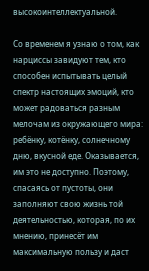высокоинтеллектуальной.

Со временем я узнаю о том, как нарциссы завидуют тем, кто способен испытывать целый спектр настоящих эмоций, кто может радоваться разным мелочам из окружающего мира: ребёнку, котёнку, солнечному дню, вкусной еде. Оказывается, им это не доступно. Поэтому, спасаясь от пустоты, они заполняют свою жизнь той деятельностью, которая, по их мнению, принесёт им максимальную пользу и даст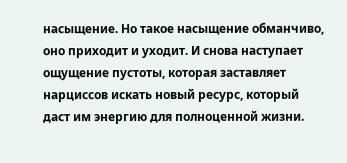насыщение. Но такое насыщение обманчиво, оно приходит и уходит. И снова наступает ощущение пустоты, которая заставляет нарциссов искать новый ресурс, который даст им энергию для полноценной жизни.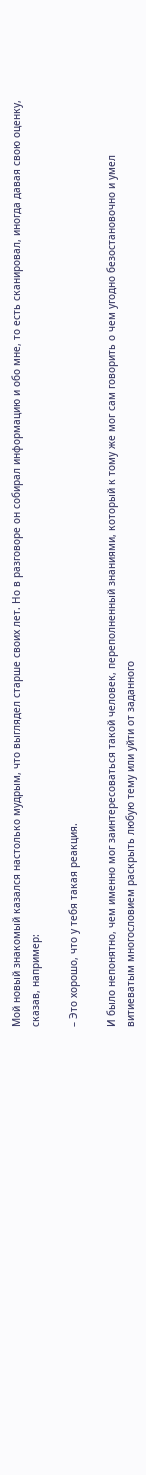Мой новый знакомый казался настолько мудрым, что выглядел старше своих лет. Но в разговоре он собирал информацию и обо мне, то есть сканировал, иногда давая свою оценку, сказав, например:

– Это хорошо, что у тебя такая реакция.

И было непонятно, чем именно мог заинтересоваться такой человек, переполненный знаниями, который к тому же мог сам говорить о чем угодно безостановочно и умел витиеватым многословием раскрыть любую тему или уйти от заданного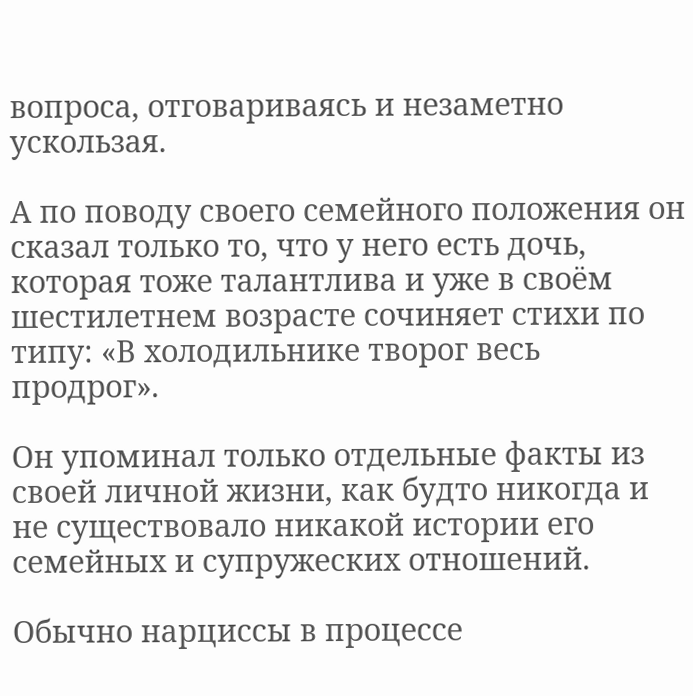вопроса, отговариваясь и незаметно ускользая.

А по поводу своего семейного положения он сказал только то, что у него есть дочь, которая тоже талантлива и уже в своём шестилетнем возрасте сочиняет стихи по типу: «В холодильнике творог весь продрог».

Он упоминал только отдельные факты из своей личной жизни, как будто никогда и не существовало никакой истории его семейных и супружеских отношений.

Обычно нарциссы в процессе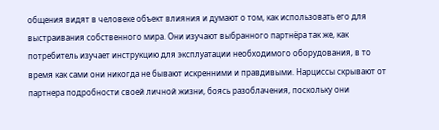общения видят в человеке объект влияния и думают о том, как использовать его для выстраивания собственного мира. Они изучают выбранного партнёра так же, как потребитель изучает инструкцию для эксплуатации необходимого оборудования, в то время как сами они никогда не бывают искренними и правдивыми. Нарциссы скрывают от партнера подробности своей личной жизни, боясь разоблачения, поскольку они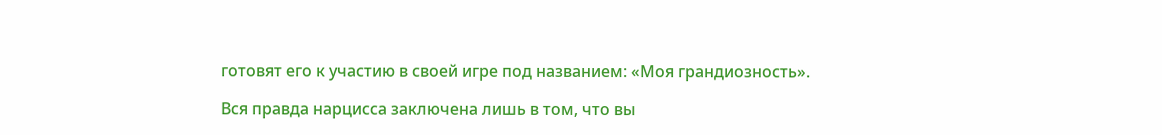готовят его к участию в своей игре под названием: «Моя грандиозность».

Вся правда нарцисса заключена лишь в том, что вы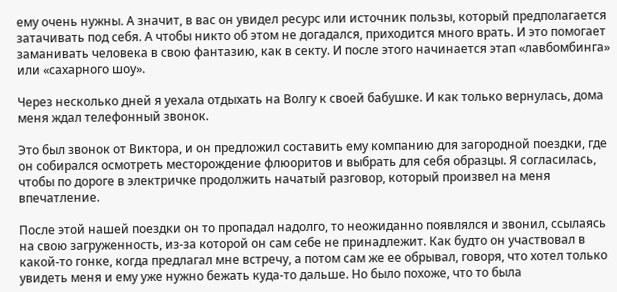ему очень нужны. А значит, в вас он увидел ресурс или источник пользы, который предполагается затачивать под себя. А чтобы никто об этом не догадался, приходится много врать. И это помогает заманивать человека в свою фантазию, как в секту. И после этого начинается этап «лавбомбинга» или «сахарного шоу».

Через несколько дней я уехала отдыхать на Волгу к своей бабушке. И как только вернулась, дома меня ждал телефонный звонок.

Это был звонок от Виктора, и он предложил составить ему компанию для загородной поездки, где он собирался осмотреть месторождение флюоритов и выбрать для себя образцы. Я согласилась, чтобы по дороге в электричке продолжить начатый разговор, который произвел на меня впечатление.

После этой нашей поездки он то пропадал надолго, то неожиданно появлялся и звонил, ссылаясь на свою загруженность, из-за которой он сам себе не принадлежит. Как будто он участвовал в какой-то гонке, когда предлагал мне встречу, а потом сам же ее обрывал, говоря, что хотел только увидеть меня и ему уже нужно бежать куда-то дальше. Но было похоже, что то была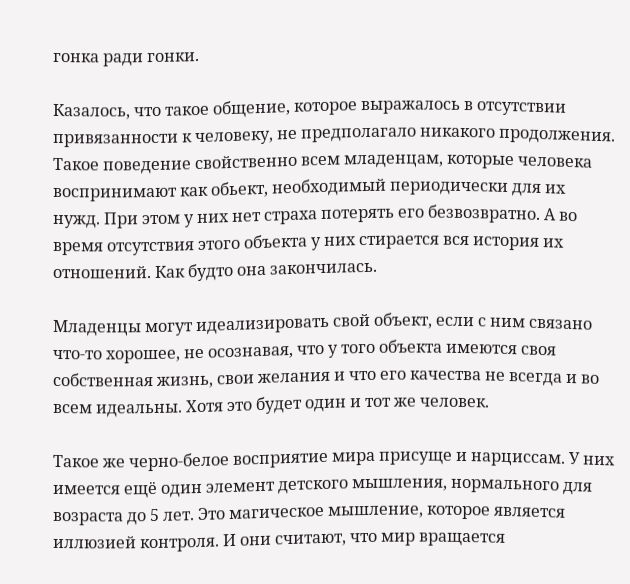гонка ради гонки.

Казалось, что такое общение, которое выражалось в отсутствии привязанности к человеку, не предполагало никакого продолжения. Такое поведение свойственно всем младенцам, которые человека воспринимают как обьект, необходимый периодически для их нужд. При этом у них нет страха потерять его безвозвратно. А во время отсутствия этого объекта у них стирается вся история их отношений. Как будто она закончилась.

Младенцы могут идеализировать свой объект, если с ним связано что-то хорошее, не осознавая, что у того объекта имеются своя собственная жизнь, свои желания и что его качества не всегда и во всем идеальны. Хотя это будет один и тот же человек.

Такое же черно-белое восприятие мира присуще и нарциссам. У них имеется ещё один элемент детского мышления, нормального для возраста до 5 лет. Это магическое мышление, которое является иллюзией контроля. И они считают, что мир вращается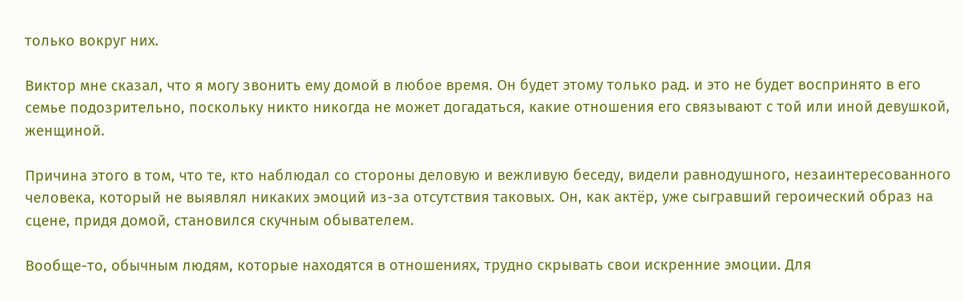только вокруг них.

Виктор мне сказал, что я могу звонить ему домой в любое время. Он будет этому только рад. и это не будет воспринято в его семье подозрительно, поскольку никто никогда не может догадаться, какие отношения его связывают с той или иной девушкой, женщиной.

Причина этого в том, что те, кто наблюдал со стороны деловую и вежливую беседу, видели равнодушного, незаинтересованного человека, который не выявлял никаких эмоций из-за отсутствия таковых. Он, как актёр, уже сыгравший героический образ на сцене, придя домой, становился скучным обывателем.

Вообще-то, обычным людям, которые находятся в отношениях, трудно скрывать свои искренние эмоции. Для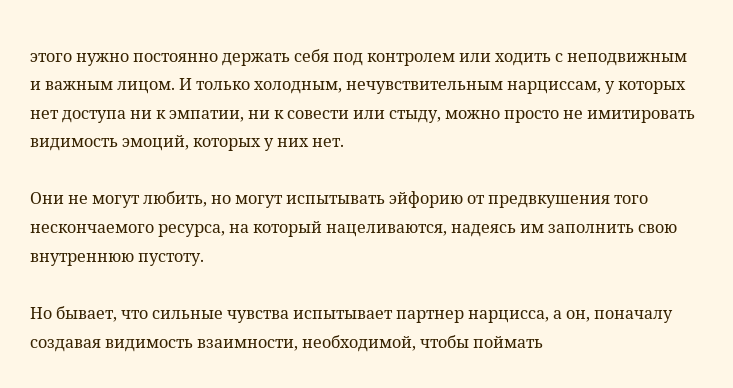этого нужно постоянно держать себя под контролем или ходить с неподвижным и важным лицом. И только холодным, нечувствительным нарциссам, у которых нет доступа ни к эмпатии, ни к совести или стыду, можно просто не имитировать видимость эмоций, которых у них нет.

Они не могут любить, но могут испытывать эйфорию от предвкушения того нескончаемого ресурса, на который нацеливаются, надеясь им заполнить свою внутреннюю пустоту.

Но бывает, что сильные чувства испытывает партнер нарцисса, а он, поначалу создавая видимость взаимности, необходимой, чтобы поймать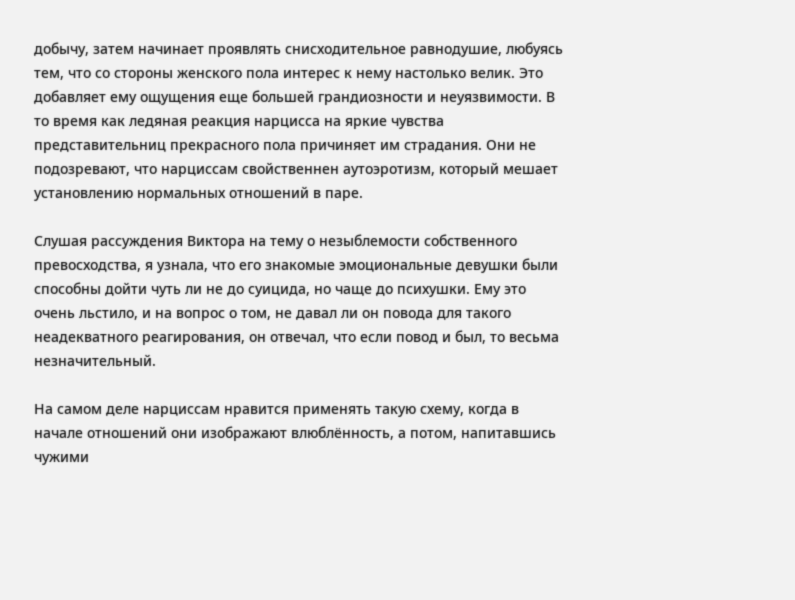добычу, затем начинает проявлять снисходительное равнодушие, любуясь тем, что со стороны женского пола интерес к нему настолько велик. Это добавляет ему ощущения еще большей грандиозности и неуязвимости. В то время как ледяная реакция нарцисса на яркие чувства представительниц прекрасного пола причиняет им страдания. Они не подозревают, что нарциссам свойственнен аутоэротизм, который мешает установлению нормальных отношений в паре.

Слушая рассуждения Виктора на тему о незыблемости собственного превосходства, я узнала, что его знакомые эмоциональные девушки были способны дойти чуть ли не до суицида, но чаще до психушки. Ему это очень льстило, и на вопрос о том, не давал ли он повода для такого неадекватного реагирования, он отвечал, что если повод и был, то весьма незначительный.

На самом деле нарциссам нравится применять такую схему, когда в начале отношений они изображают влюблённость, а потом, напитавшись чужими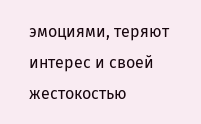эмоциями, теряют интерес и своей жестокостью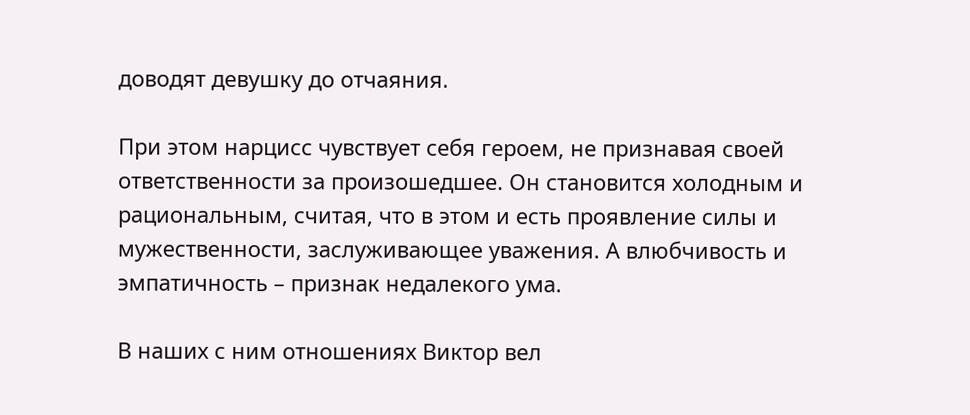доводят девушку до отчаяния.

При этом нарцисс чувствует себя героем, не признавая своей ответственности за произошедшее. Он становится холодным и рациональным, считая, что в этом и есть проявление силы и мужественности, заслуживающее уважения. А влюбчивость и эмпатичность – признак недалекого ума.

В наших с ним отношениях Виктор вел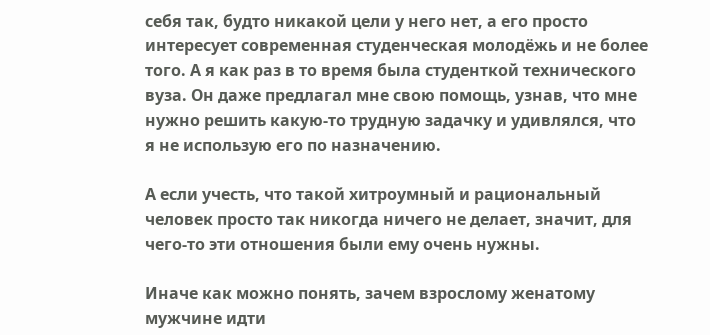себя так, будто никакой цели у него нет, а его просто интересует современная студенческая молодёжь и не более того. А я как раз в то время была студенткой технического вуза. Он даже предлагал мне свою помощь, узнав, что мне нужно решить какую-то трудную задачку и удивлялся, что я не использую его по назначению.

А если учесть, что такой хитроумный и рациональный человек просто так никогда ничего не делает, значит, для чего-то эти отношения были ему очень нужны.

Иначе как можно понять, зачем взрослому женатому мужчине идти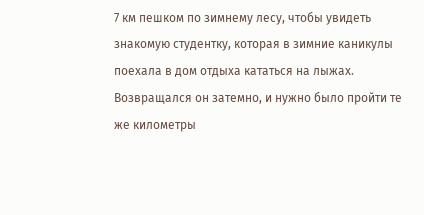7 км пешком по зимнему лесу, чтобы увидеть знакомую студентку, которая в зимние каникулы поехала в дом отдыха кататься на лыжах. Возвращался он затемно, и нужно было пройти те же километры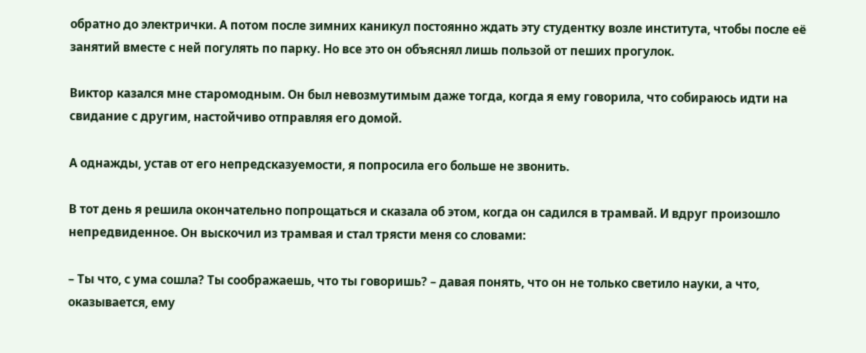обратно до электрички. А потом после зимних каникул постоянно ждать эту студентку возле института, чтобы после её занятий вместе с ней погулять по парку. Но все это он объяснял лишь пользой от пеших прогулок.

Виктор казался мне старомодным. Он был невозмутимым даже тогда, когда я ему говорила, что собираюсь идти на свидание с другим, настойчиво отправляя его домой.

А однажды, устав от его непредсказуемости, я попросила его больше не звонить.

В тот день я решила окончательно попрощаться и сказала об этом, когда он садился в трамвай. И вдруг произошло непредвиденное. Он выскочил из трамвая и стал трясти меня со словами:

– Ты что, с ума сошла? Ты соображаешь, что ты говоришь? – давая понять, что он не только светило науки, а что, оказывается, ему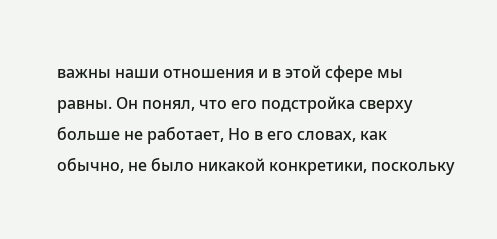важны наши отношения и в этой сфере мы равны. Он понял, что его подстройка сверху больше не работает, Но в его словах, как обычно, не было никакой конкретики, поскольку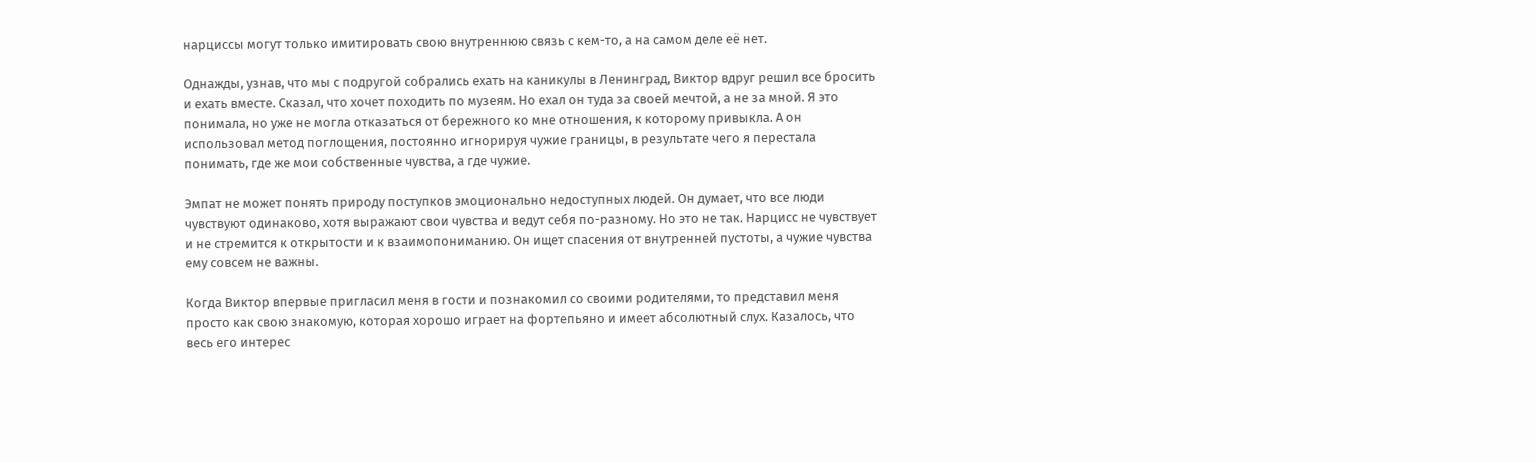нарциссы могут только имитировать свою внутреннюю связь с кем-то, а на самом деле её нет.

Однажды, узнав, что мы с подругой собрались ехать на каникулы в Ленинград, Виктор вдруг решил все бросить и ехать вместе. Сказал, что хочет походить по музеям. Но ехал он туда за своей мечтой, а не за мной. Я это понимала, но уже не могла отказаться от бережного ко мне отношения, к которому привыкла. А он использовал метод поглощения, постоянно игнорируя чужие границы, в результате чего я перестала понимать, где же мои собственные чувства, а где чужие.

Эмпат не может понять природу поступков эмоционально недоступных людей. Он думает, что все люди чувствуют одинаково, хотя выражают свои чувства и ведут себя по-разному. Но это не так. Нарцисс не чувствует и не стремится к открытости и к взаимопониманию. Он ищет спасения от внутренней пустоты, а чужие чувства ему совсем не важны.

Когда Виктор впервые пригласил меня в гости и познакомил со своими родителями, то представил меня просто как свою знакомую, которая хорошо играет на фортепьяно и имеет абсолютный слух. Казалось, что весь его интерес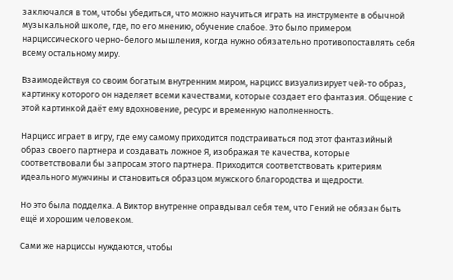заключался в том, чтобы убедиться, что можно научиться играть на инструменте в обычной музыкальной школе, где, по его мнению, обучение слабое. Это было примером нарциссического черно-белого мышления, когда нужно обязательно противопоставлять себя всему остальному миру.

Взаимодействуя со своим богатым внутренним миром, нарцисс визуализирует чей-то образ, картинку которого он наделяет всеми качествами, которые создает его фантазия. Общение с этой картинкой даёт ему вдохновение, ресурс и временную наполненность.

Нарцисс играет в игру, где ему самому приходится подстраиваться под этот фантазийный образ своего партнера и создавать ложное Я, изображая те качества, которые соответствовали бы запросам этого партнера. Приходится соответствовать критериям идеального мужчины и становиться образцом мужского благородства и щедрости.

Но это была подделка. А Виктор внутренне оправдывал себя тем, что Гений не обязан быть ещё и хорошим человеком.

Сами же нарциссы нуждаются, чтобы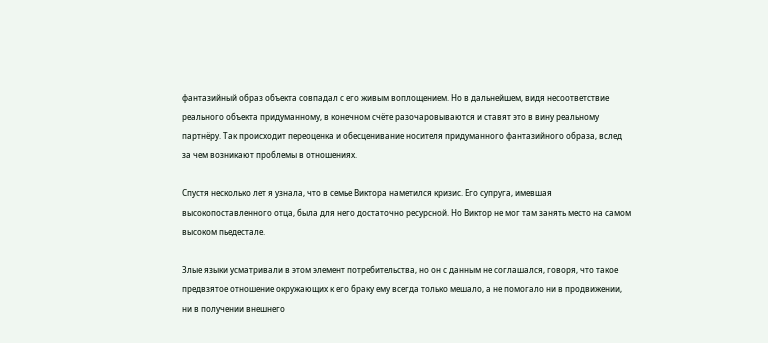фантазийный образ объекта совпадал с его живым воплощением. Но в дальнейшем, видя несоответствие реального объекта придуманному, в конечном счёте разочаровываются и ставят это в вину реальному партнёру. Так происходит переоценка и обесценивание носителя придуманного фантазийного образа, вслед за чем возникают проблемы в отношениях.

Спустя несколько лет я узнала, что в семье Виктора наметился кризис. Его супруга, имевшая высокопоставленного отца, была для него достаточно ресурсной. Но Виктор не мог там занять место на самом высоком пьедестале.

Злые языки усматривали в этом элемент потребительства, но он с данным не соглашался, говоря, что такое предвзятое отношение окружающих к его браку ему всегда только мешало, а не помогало ни в продвижении, ни в получении внешнего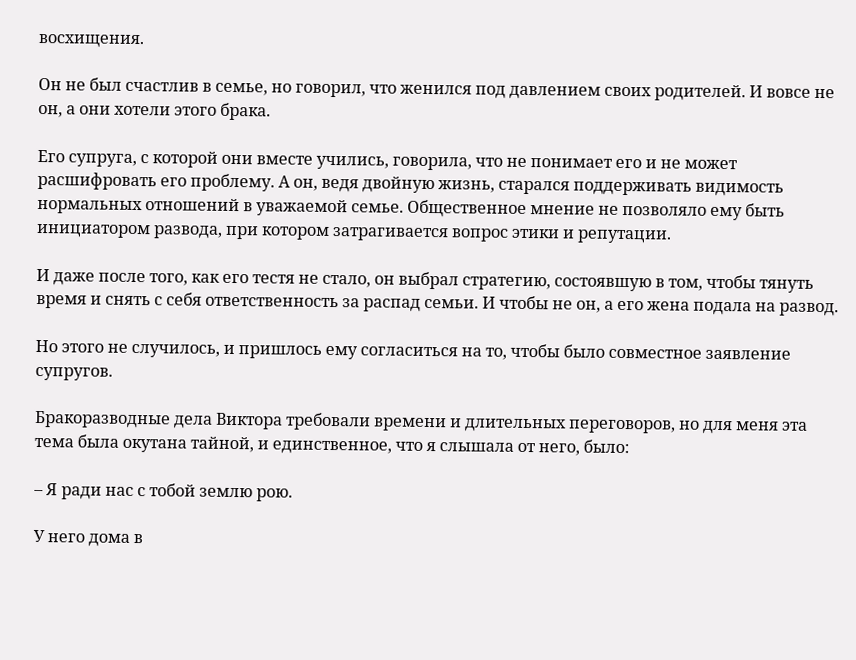восхищения.

Он не был счастлив в семье, но говорил, что женился под давлением своих родителей. И вовсе не он, а они хотели этого брака.

Его супруга, с которой они вместе учились, говорила, что не понимает его и не может расшифровать его проблему. А он, ведя двойную жизнь, старался поддерживать видимость нормальных отношений в уважаемой семье. Общественное мнение не позволяло ему быть инициатором развода, при котором затрагивается вопрос этики и репутации.

И даже после того, как его тестя не стало, он выбрал стратегию, состоявшую в том, чтобы тянуть время и снять с себя ответственность за распад семьи. И чтобы не он, а его жена подала на развод.

Но этого не случилось, и пришлось ему согласиться на то, чтобы было совместное заявление супругов.

Бракоразводные дела Виктора требовали времени и длительных переговоров, но для меня эта тема была окутана тайной, и единственное, что я слышала от него, было:

– Я ради нас с тобой землю рою.

У него дома в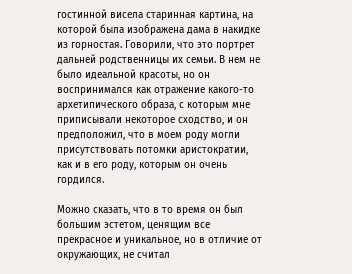гостинной висела старинная картина, на которой была изображена дама в накидке из горностая. Говорили, что это портрет дальней родственницы их семьи. В нем не было идеальной красоты, но он воспринимался как отражение какого-то архетипического образа, с которым мне приписывали некоторое сходство, и он предположил, что в моем роду могли присутствовать потомки аристократии, как и в его роду, которым он очень гордился.

Можно сказать, что в то время он был большим эстетом, ценящим все прекрасное и уникальное, но в отличие от окружающих, не считал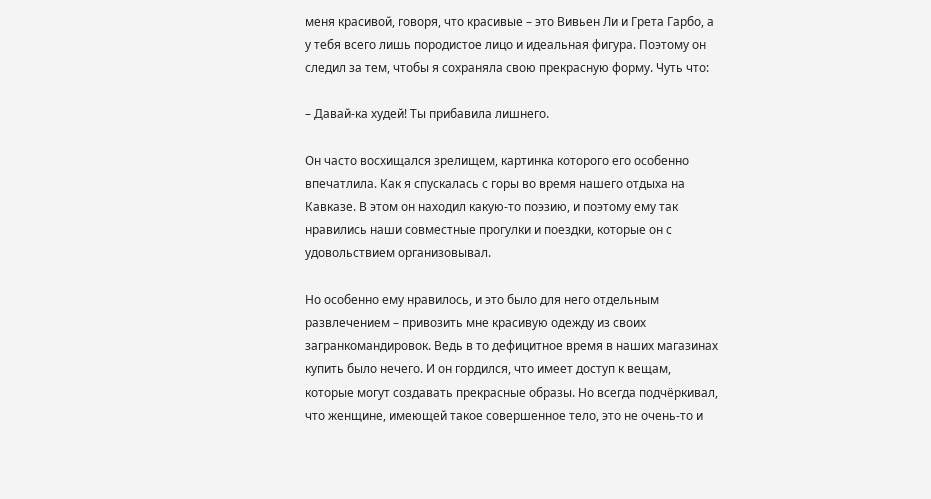меня красивой, говоря, что красивые – это Вивьен Ли и Грета Гарбо, а у тебя всего лишь породистое лицо и идеальная фигура. Поэтому он следил за тем, чтобы я сохраняла свою прекрасную форму. Чуть что:

– Давай-ка худей! Ты прибавила лишнего.

Он часто восхищался зрелищем, картинка которого его особенно впечатлила. Как я спускалась с горы во время нашего отдыха на Кавказе. В этом он находил какую-то поэзию, и поэтому ему так нравились наши совместные прогулки и поездки, которые он с удовольствием организовывал.

Но особенно ему нравилось, и это было для него отдельным развлечением – привозить мне красивую одежду из своих загранкомандировок. Ведь в то дефицитное время в наших магазинах купить было нечего. И он гордился, что имеет доступ к вещам, которые могут создавать прекрасные образы. Но всегда подчёркивал, что женщине, имеющей такое совершенное тело, это не очень-то и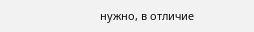нужно, в отличие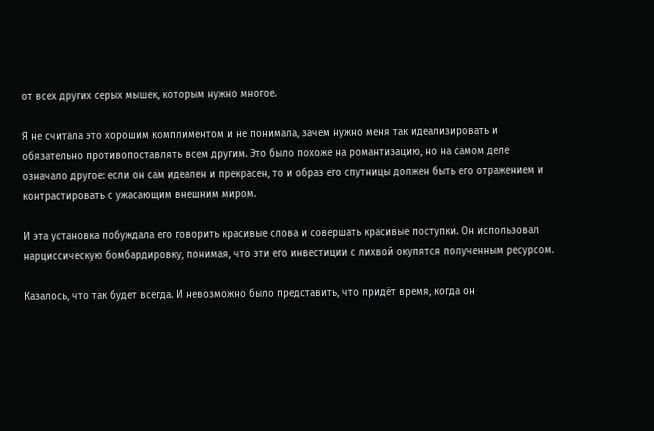от всех других серых мышек, которым нужно многое.

Я не считала это хорошим комплиментом и не понимала, зачем нужно меня так идеализировать и обязательно противопоставлять всем другим. Это было похоже на романтизацию, но на самом деле означало другое: если он сам идеален и прекрасен, то и образ его спутницы должен быть его отражением и контрастировать с ужасающим внешним миром.

И эта установка побуждала его говорить красивые слова и совершать красивые поступки. Он использовал нарциссическую бомбардировку, понимая, что эти его инвестиции с лихвой окупятся полученным ресурсом.

Казалось, что так будет всегда. И невозможно было представить, что придёт время, когда он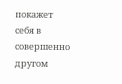покажет себя в совершенно другом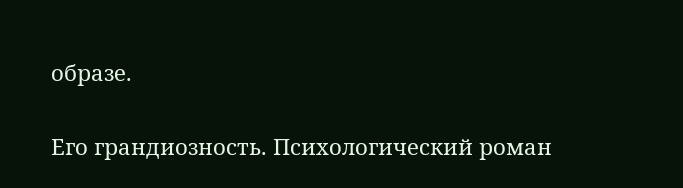образе.

Его грандиозность. Психологический роман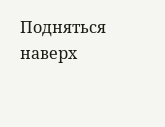Подняться наверх